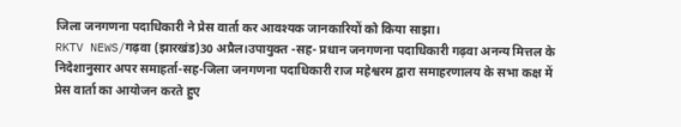जिला जनगणना पदाधिकारी ने प्रेस वार्ता कर आवश्यक जानकारियों को किया साझा।
RKTV NEWS/गढ़वा (झारखंड)30 अप्रैल।उपायुक्त -सह- प्रधान जनगणना पदाधिकारी गढ़वा अनन्य मित्तल के निदेशानुसार अपर समाहर्ता-सह-जिला जनगणना पदाधिकारी राज महेश्वरम द्वारा समाहरणालय के सभा कक्ष में प्रेस वार्ता का आयोजन करते हुए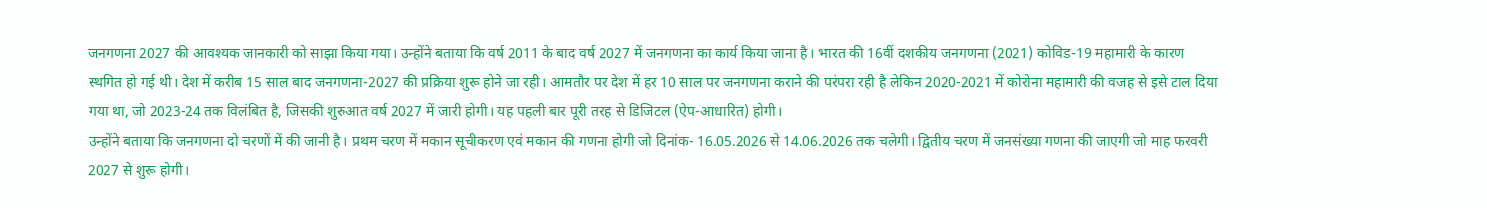जनगणना 2027 की आवश्यक जानकारी को साझा किया गया। उन्होंने बताया कि वर्ष 2011 के बाद वर्ष 2027 में जनगणना का कार्य किया जाना है। भारत की 16वीं दशकीय जनगणना (2021) कोविड-19 महामारी के कारण स्थगित हो गई थी। देश में करीब 15 साल बाद जनगणना-2027 की प्रक्रिया शुरू होने जा रही। आमतौर पर देश में हर 10 साल पर जनगणना कराने की परंपरा रही है लेकिन 2020-2021 में कोरोना महामारी की वजह से इसे टाल दिया गया था, जो 2023-24 तक विलंबित है, जिसकी शुरुआत वर्ष 2027 में जारी होगी। यह पहली बार पूरी तरह से डिजिटल (ऐप-आधारित) होगी।
उन्होंने बताया कि जनगणना दो चरणों में की जानी है। प्रथम चरण में मकान सूचीकरण एवं मकान की गणना होगी जो दिनांक- 16.05.2026 से 14.06.2026 तक चलेगी। द्वितीय चरण में जनसंख्या गणना की जाएगी जो माह फरवरी 2027 से शुरू होगी।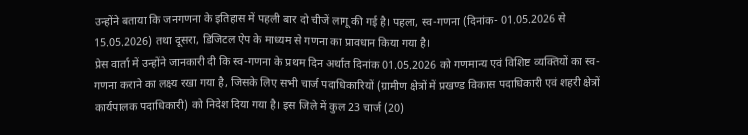उन्होंने बताया कि जनगणना के इतिहास में पहली बार दो चीजें लागू की गई है। पहला, स्व-गणना (दिनांक- 01.05.2026 से 15.05.2026) तथा दूसरा, डिजिटल ऐप के माध्यम से गणना का प्रावधान किया गया है।
प्रेस वार्ता में उन्होंने जानकारी दी कि स्व-गणना के प्रथम दिन अर्थात दिनांक 01.05.2026 को गणमान्य एवं विशिष्ट व्यक्तियों का स्व-गणना कराने का लक्ष्य रखा गया है, जिसके लिए सभी चार्ज पदाधिकारियों (ग्रामीण क्षेत्रों में प्रखण्ड विकास पदाधिकारी एवं शहरी क्षेत्रों कार्यपालक पदाधिकारी) को निदेश दिया गया है। इस जिले में कुल 23 चार्ज (20)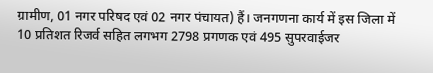ग्रामीण, 01 नगर परिषद एवं 02 नगर पंचायत) हैं। जनगणना कार्य में इस जिला में 10 प्रतिशत रिजर्व सहित लगभग 2798 प्रगणक एवं 495 सुपरवाईजर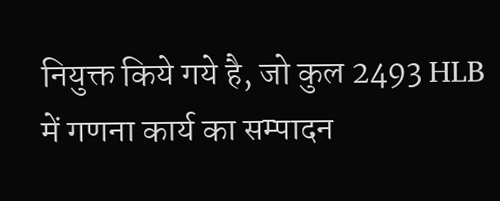नियुक्त किये गये है, जो कुल 2493 HLB में गणना कार्य का सम्पादन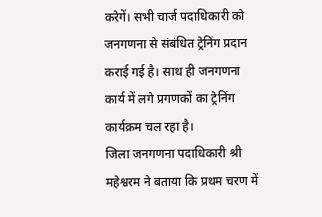करेगें। सभी चार्ज पदाधिकारी को जनगणना से संबंधित ट्रेनिंग प्रदान कराई गई है। साथ ही जनगणना कार्य में लगे प्रगणकों का ट्रेनिंग कार्यक्रम चल रहा है।
जिला जनगणना पदाधिकारी श्री महेश्वरम ने बताया कि प्रथम चरण में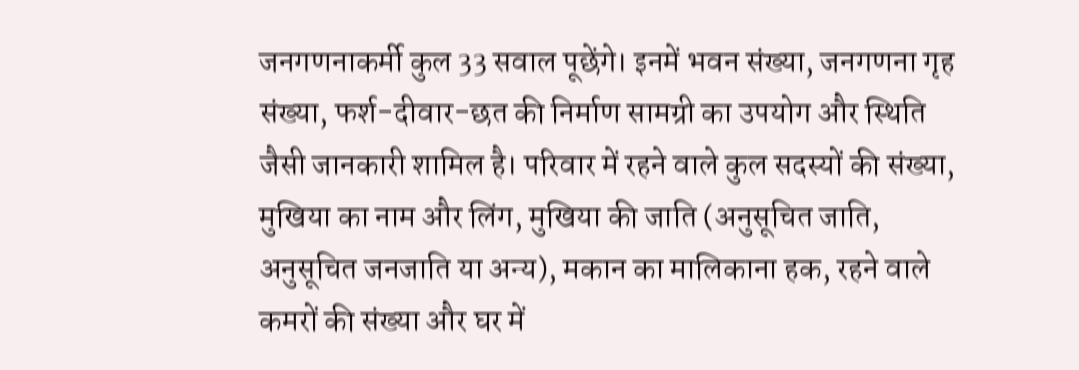जनगणनाकर्मी कुल 33 सवाल पूछेंगे। इनमें भवन संख्या, जनगणना गृह संख्या, फर्श-दीवार-छत की निर्माण सामग्री का उपयोग और स्थिति जैसी जानकारी शामिल है। परिवार में रहने वाले कुल सदस्यों की संख्या, मुखिया का नाम और लिंग, मुखिया की जाति (अनुसूचित जाति, अनुसूचित जनजाति या अन्य), मकान का मालिकाना हक, रहने वाले कमरों की संख्या और घर में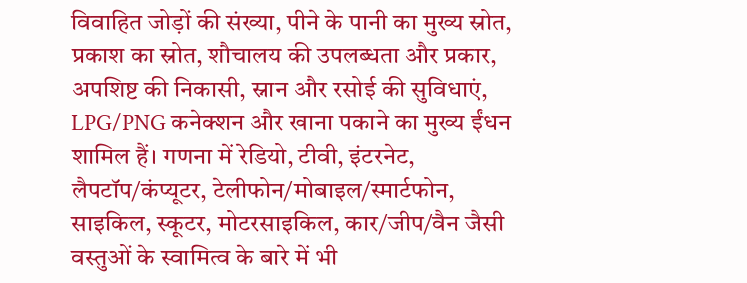विवाहित जोड़ों की संख्या, पीने के पानी का मुख्य स्रोत, प्रकाश का स्रोत, शौचालय की उपलब्धता और प्रकार, अपशिष्ट की निकासी, स्नान और रसोई की सुविधाएं, LPG/PNG कनेक्शन और खाना पकाने का मुख्य ईंधन शामिल हैं। गणना में रेडियो, टीवी, इंटरनेट, लैपटॉप/कंप्यूटर, टेलीफोन/मोबाइल/स्मार्टफोन, साइकिल, स्कूटर, मोटरसाइकिल, कार/जीप/वैन जैसी वस्तुओं के स्वामित्व के बारे में भी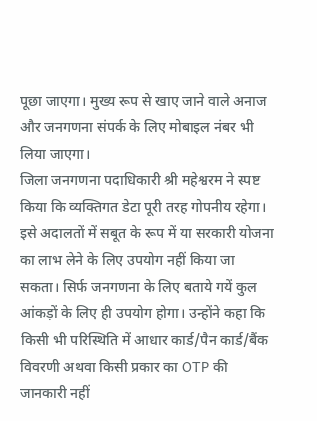पूछा जाएगा। मुख्य रूप से खाए जाने वाले अनाज और जनगणना संपर्क के लिए मोबाइल नंबर भी लिया जाएगा।
जिला जनगणना पदाधिकारी श्री महेश्वरम ने स्पष्ट किया कि व्यक्तिगत डेटा पूरी तरह गोपनीय रहेगा। इसे अदालतों में सबूत के रूप में या सरकारी योजना का लाभ लेने के लिए उपयोग नहीं किया जा सकता। सिर्फ जनगणना के लिए बताये गयें कुल आंकड़ों के लिए ही उपयोग होगा। उन्होंने कहा कि किसी भी परिस्थिति में आधार कार्ड/पैन कार्ड/बैंक विवरणी अथवा किसी प्रकार का OTP की जानकारी नहीं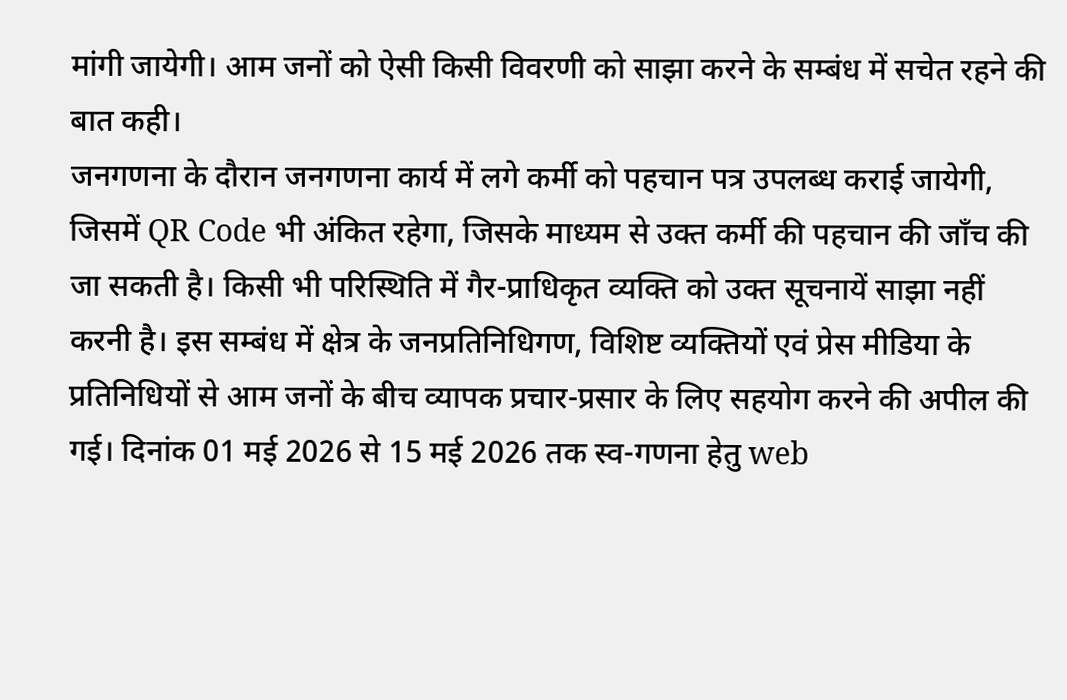मांगी जायेगी। आम जनों को ऐसी किसी विवरणी को साझा करने के सम्बंध में सचेत रहने की बात कही।
जनगणना के दौरान जनगणना कार्य में लगे कर्मी को पहचान पत्र उपलब्ध कराई जायेगी, जिसमें QR Code भी अंकित रहेगा, जिसके माध्यम से उक्त कर्मी की पहचान की जाँच की जा सकती है। किसी भी परिस्थिति में गैर-प्राधिकृत व्यक्ति को उक्त सूचनायें साझा नहीं करनी है। इस सम्बंध में क्षेत्र के जनप्रतिनिधिगण, विशिष्ट व्यक्तियों एवं प्रेस मीडिया के प्रतिनिधियों से आम जनों के बीच व्यापक प्रचार-प्रसार के लिए सहयोग करने की अपील की गई। दिनांक 01 मई 2026 से 15 मई 2026 तक स्व-गणना हेतु web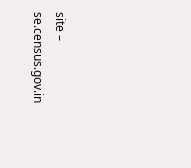site – se.census.gov.in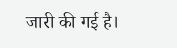जारी की गई है।